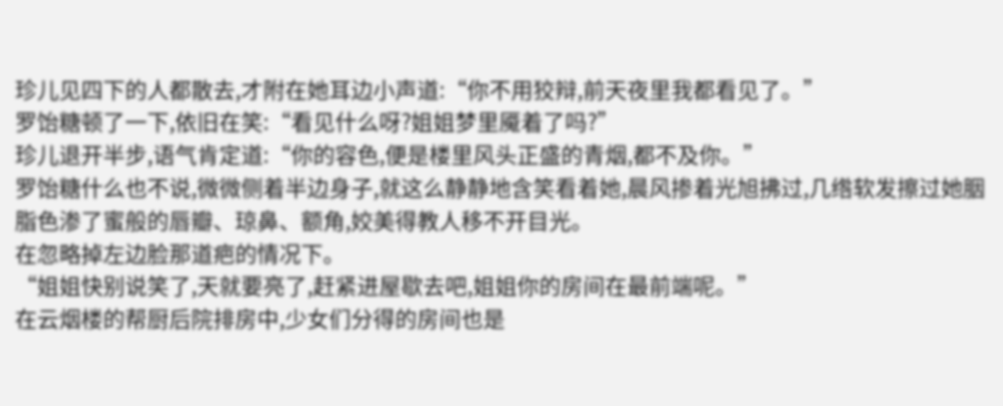珍儿见四下的人都散去,才附在她耳边小声道:“你不用狡辩,前天夜里我都看见了。”
罗饴糖顿了一下,依旧在笑:“看见什么呀?姐姐梦里魇着了吗?”
珍儿退开半步,语气肯定道:“你的容色,便是楼里风头正盛的青烟,都不及你。”
罗饴糖什么也不说,微微侧着半边身子,就这么静静地含笑看着她,晨风掺着光旭拂过,几绺软发擦过她胭脂色渗了蜜般的唇瓣、琼鼻、额角,姣美得教人移不开目光。
在忽略掉左边脸那道疤的情况下。
“姐姐快别说笑了,天就要亮了,赶紧进屋歇去吧,姐姐你的房间在最前端呢。”
在云烟楼的帮厨后院排房中,少女们分得的房间也是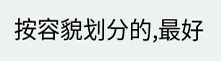按容貌划分的,最好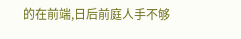的在前端,日后前庭人手不够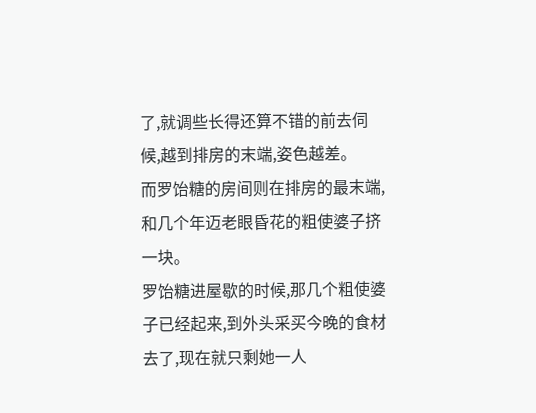了,就调些长得还算不错的前去伺候,越到排房的末端,姿色越差。
而罗饴糖的房间则在排房的最末端,和几个年迈老眼昏花的粗使婆子挤一块。
罗饴糖进屋歇的时候,那几个粗使婆子已经起来,到外头采买今晚的食材去了,现在就只剩她一人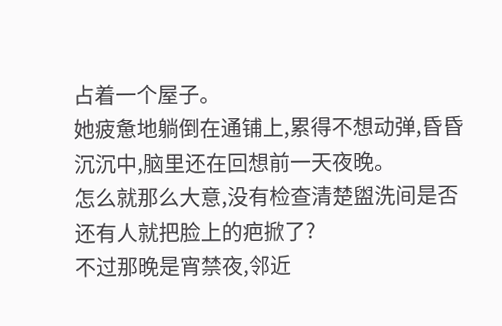占着一个屋子。
她疲惫地躺倒在通铺上,累得不想动弹,昏昏沉沉中,脑里还在回想前一天夜晚。
怎么就那么大意,没有检查清楚盥洗间是否还有人就把脸上的疤掀了?
不过那晚是宵禁夜,邻近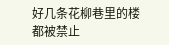好几条花柳巷里的楼都被禁止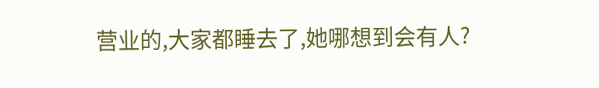营业的,大家都睡去了,她哪想到会有人?